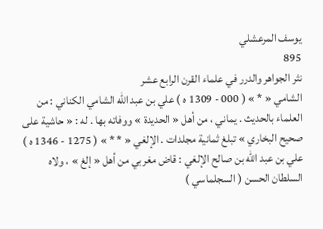يوسف المرعشلي
895
نثر الجواهر والدرر في علماء القرن الرابع عشر
الشامي « * » ( 000 - 1309 ه ) علي بن عبد اللّه الشامي الكناني : من العلماء بالحديث . يماني ، من أهل « الحديدة » ووفاته بها . له : « حاشية على صحيح البخاري » تبلغ ثمانية مجلدات . الإلغي « * * » ( 1275 - 1346 ه ) علي بن عبد اللّه بن صالح الإلغي : قاض مغربي من أهل « إلغ » ، ولاه السلطان الحسن ( السجلماسي )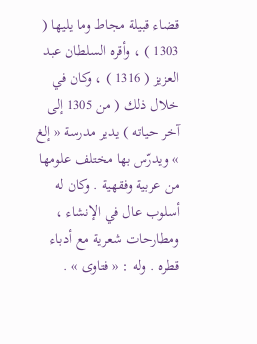قضاء قبيلة مجاط وما يليها ( 1303 ) ، وأقره السلطان عبد العزيز ( 1316 ) ، وكان في خلال ذلك ( من 1305 إلى آخر حياته ) يدير مدرسة « إلغ » ويدرّس بها مختلف علومها من عربية وفقهية . وكان له أسلوب عال في الإنشاء ، ومطارحات شعرية مع أدباء قطره . وله : « فتاوى » .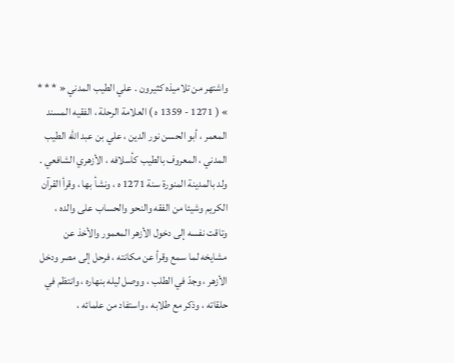واشتهر من تلاميذه كثيرون . علي الطيب المدني « * * * » ( 1271 - 1359 ه ) العلامة الرحلة ، الفقيه المسند المعمر ، أبو الحسن نور الدين ، علي بن عبد اللّه الطيب المدني ، المعروف بالطيب كأسلافه ، الأزهري الشافعي . ولد بالمدينة المنورة سنة 1271 ه ، ونشأ بها ، وقرأ القرآن الكريم وشيئا من الفقه والنحو والحساب على والده ، وتاقت نفسه إلى دخول الأزهر المعمور والأخذ عن مشايخه لما سمع وقرأ عن مكانته ، فرحل إلى مصر ودخل الأزهر ، وجدّ في الطلب ، ووصل ليله بنهاره ، وانتظم في حلقاته ، وذكر مع طلابه ، واستفاد من علمائه ،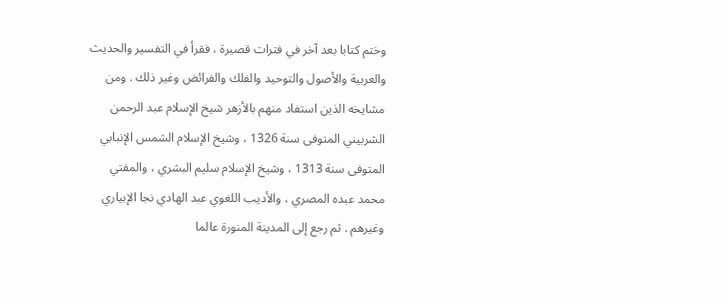وختم كتابا بعد آخر في فترات قصيرة ، فقرأ في التفسير والحديث والعربية والأصول والتوحيد والفلك والفرائض وغير ذلك . ومن مشايخه الذين استفاد منهم بالأزهر شيخ الإسلام عبد الرحمن الشربيني المتوفى سنة 1326 ، وشيخ الإسلام الشمس الإنبابي المتوفى سنة 1313 ، وشيخ الإسلام سليم البشري ، والمفتي محمد عبده المصري ، والأديب اللغوي عبد الهادي نجا الإبياري وغيرهم . ثم رجع إلى المدينة المنورة عالما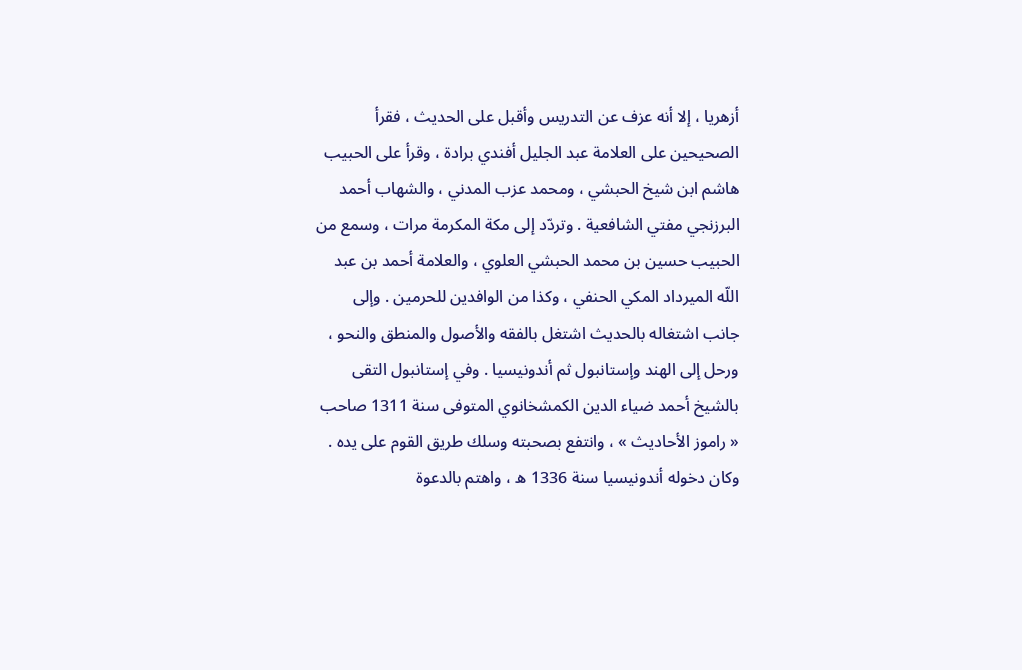أزهريا ، إلا أنه عزف عن التدريس وأقبل على الحديث ، فقرأ الصحيحين على العلامة عبد الجليل أفندي برادة ، وقرأ على الحبيب هاشم ابن شيخ الحبشي ، ومحمد عزب المدني ، والشهاب أحمد البرزنجي مفتي الشافعية . وتردّد إلى مكة المكرمة مرات ، وسمع من الحبيب حسين بن محمد الحبشي العلوي ، والعلامة أحمد بن عبد اللّه الميرداد المكي الحنفي ، وكذا من الوافدين للحرمين . وإلى جانب اشتغاله بالحديث اشتغل بالفقه والأصول والمنطق والنحو ، ورحل إلى الهند وإستانبول ثم أندونيسيا . وفي إستانبول التقى بالشيخ أحمد ضياء الدين الكمشخانوي المتوفى سنة 1311 صاحب « راموز الأحاديث » ، وانتفع بصحبته وسلك طريق القوم على يده . وكان دخوله أندونيسيا سنة 1336 ه ، واهتم بالدعوة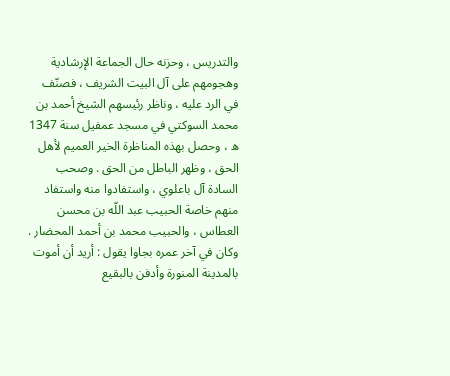والتدريس ، وحزنه حال الجماعة الإرشادية وهجومهم على آل البيت الشريف ، فصنّف في الرد عليه ، وناظر رئيسهم الشيخ أحمد بن محمد السوكتي في مسجد عمفيل سنة 1347 ه ، وحصل بهذه المناظرة الخير العميم لأهل الحق ، وظهر الباطل من الحق . وصحب السادة آل باعلوي ، واستفادوا منه واستفاد منهم خاصة الحبيب عبد اللّه بن محسن العطاس ، والحبيب محمد بن أحمد المحضار . وكان في آخر عمره بجاوا يقول : أريد أن أموت بالمدينة المنورة وأدفن بالبقيع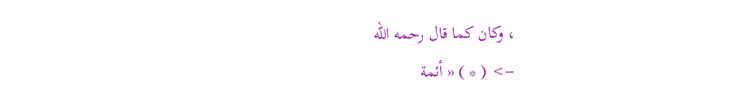، وكان كما قال رحمه اللّه
--> ( * ) « أئمة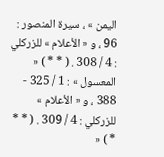اليمن » ، سيرة المنصور : 96 ، و « الأعلام » للزركلي : 4 / 308 . ( * * ) « المعسول » : 1 / 325 - 388 ، و « الأعلام » للزركلي : 4 / 309 . ( * * * ) «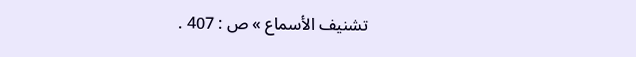تشنيف الأسماع » ص : 407 .